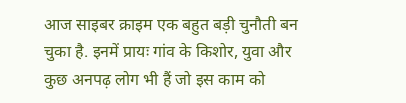आज साइबर क्राइम एक बहुत बड़ी चुनौती बन चुका है. इनमें प्रायः गांव के किशोर, युवा और कुछ अनपढ़ लोग भी हैं जो इस काम को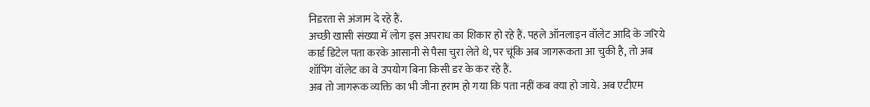निडरता से अंजाम दे रहे हैं.
अच्छी खासी संख्या में लोग इस अपराध का शिकार हो रहे हैं. पहले ऑनलाइन वॉलेट आदि के जरिये कार्ड डिटेल पता करके आसानी से पैसा चुरा लेते थे, पर चूंकि अब जागरूकता आ चुकी है, तो अब शॉपिंग वॉलेट का वे उपयोग बिना किसी डर के कर रहे हैं.
अब तो जागरूक व्यक्ति का भी जीना हराम हो गया कि पता नहीं कब क्या हो जाये. अब एटीएम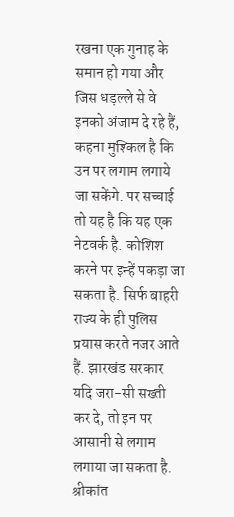रखना एक गुनाह के समान हो गया और जिस धड़ल्ले से वे इनको अंजाम दे रहे हैं, कहना मुश्किल है कि उन पर लगाम लगाये जा सकेंगे. पर सच्चाई तो यह है कि यह एक नेटवर्क है. कोशिश करने पर इन्हें पकड़ा जा सकता है. सिर्फ बाहरी राज्य के ही पुलिस प्रयास करते नजर आते हैं. झारखंड सरकार यदि जरा-सी सख्ती कर दे, तो इन पर आसानी से लगाम लगाया जा सकता है.
श्रीकांत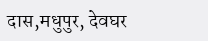दास,मधुपुर, देवघर